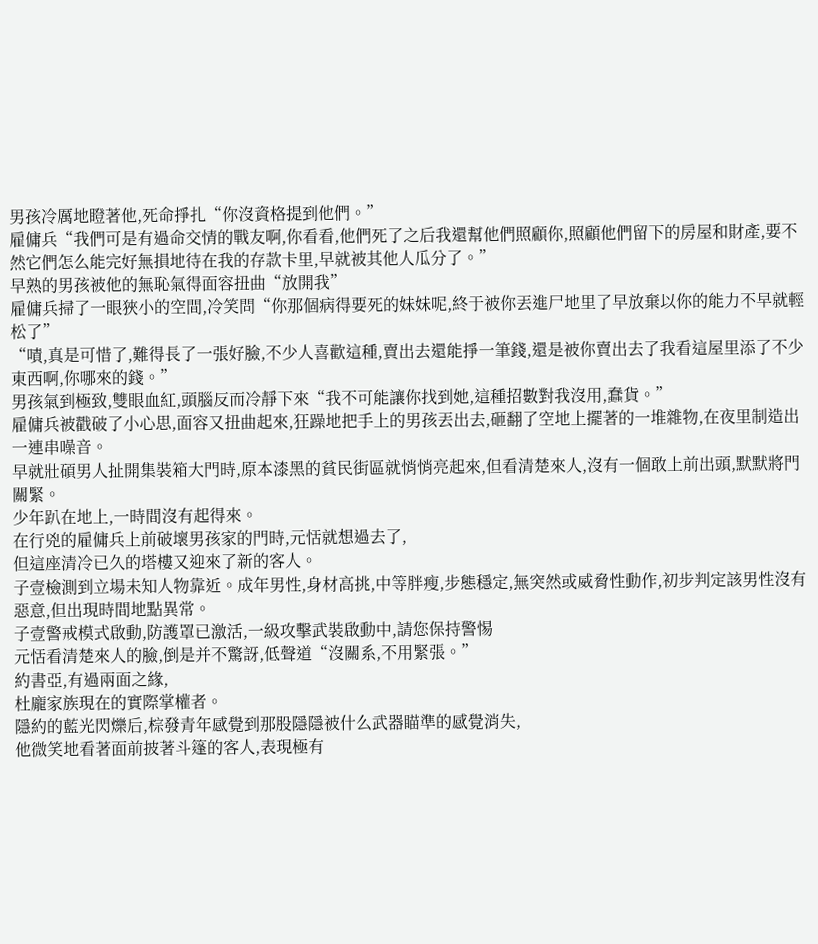男孩冷厲地瞪著他,死命掙扎“你沒資格提到他們。”
雇傭兵“我們可是有過命交情的戰友啊,你看看,他們死了之后我還幫他們照顧你,照顧他們留下的房屋和財產,要不然它們怎么能完好無損地待在我的存款卡里,早就被其他人瓜分了。”
早熟的男孩被他的無恥氣得面容扭曲“放開我”
雇傭兵掃了一眼狹小的空間,冷笑問“你那個病得要死的妹妹呢,終于被你丟進尸地里了早放棄以你的能力不早就輕松了”
“嘖,真是可惜了,難得長了一張好臉,不少人喜歡這種,賣出去還能掙一筆錢,還是被你賣出去了我看這屋里添了不少東西啊,你哪來的錢。”
男孩氣到極致,雙眼血紅,頭腦反而冷靜下來“我不可能讓你找到她,這種招數對我沒用,蠢貨。”
雇傭兵被戳破了小心思,面容又扭曲起來,狂躁地把手上的男孩丟出去,砸翻了空地上擺著的一堆雜物,在夜里制造出一連串噪音。
早就壯碩男人扯開集裝箱大門時,原本漆黑的貧民街區就悄悄亮起來,但看清楚來人,沒有一個敢上前出頭,默默將門關緊。
少年趴在地上,一時間沒有起得來。
在行兇的雇傭兵上前破壞男孩家的門時,元恬就想過去了,
但這座清冷已久的塔樓又迎來了新的客人。
子壹檢測到立場未知人物靠近。成年男性,身材高挑,中等胖瘦,步態穩定,無突然或威脅性動作,初步判定該男性沒有惡意,但出現時間地點異常。
子壹警戒模式啟動,防護罩已激活,一級攻擊武裝啟動中,請您保持警惕
元恬看清楚來人的臉,倒是并不驚訝,低聲道“沒關系,不用緊張。”
約書亞,有過兩面之緣,
杜龐家族現在的實際掌權者。
隱約的藍光閃爍后,棕發青年感覺到那股隱隱被什么武器瞄準的感覺消失,
他微笑地看著面前披著斗篷的客人,表現極有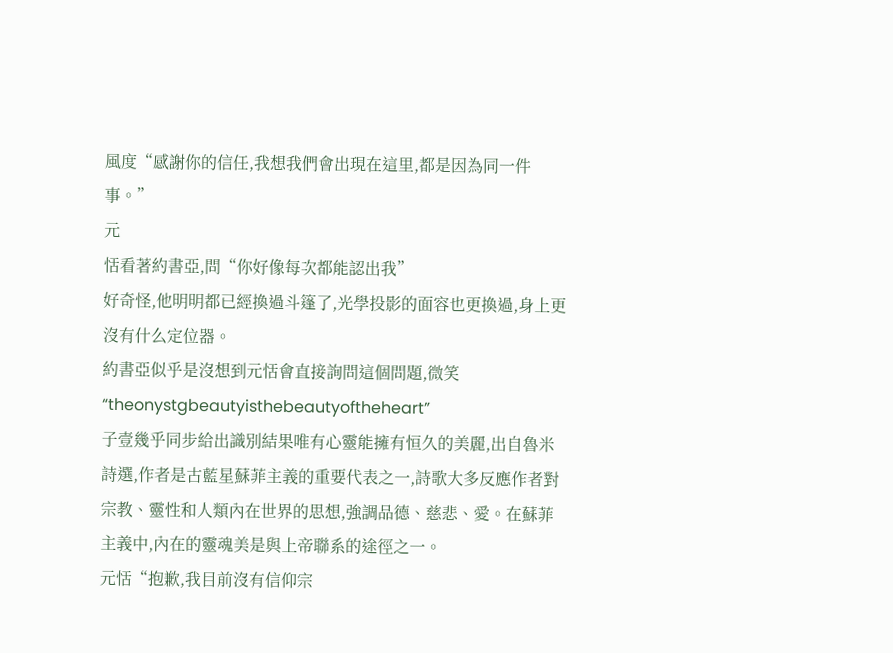風度“感謝你的信任,我想我們會出現在這里,都是因為同一件事。”
元
恬看著約書亞,問“你好像每次都能認出我”
好奇怪,他明明都已經換過斗篷了,光學投影的面容也更換過,身上更沒有什么定位器。
約書亞似乎是沒想到元恬會直接詢問這個問題,微笑“theonystgbeautyisthebeautyoftheheart”
子壹幾乎同步給出識別結果唯有心靈能擁有恒久的美麗,出自魯米詩選,作者是古藍星蘇菲主義的重要代表之一,詩歌大多反應作者對宗教、靈性和人類內在世界的思想,強調品德、慈悲、愛。在蘇菲主義中,內在的靈魂美是與上帝聯系的途徑之一。
元恬“抱歉,我目前沒有信仰宗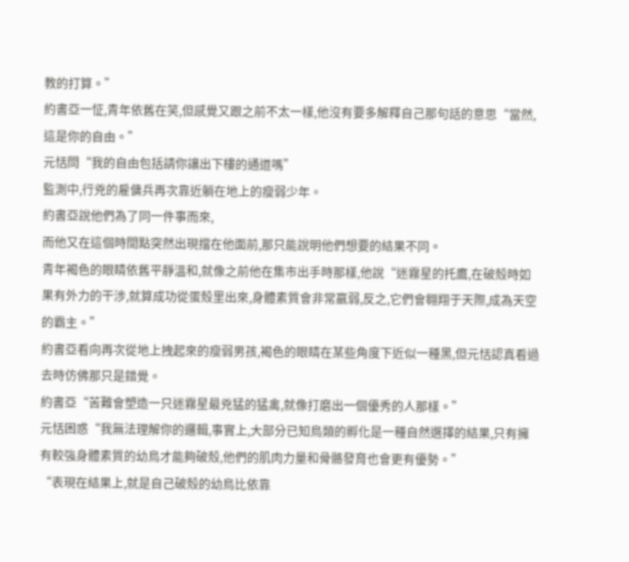教的打算。”
約書亞一怔,青年依舊在笑,但感覺又跟之前不太一樣,他沒有要多解釋自己那句話的意思“當然,這是你的自由。”
元恬問“我的自由包括請你讓出下樓的通道嗎”
監測中,行兇的雇傭兵再次靠近躺在地上的瘦弱少年。
約書亞說他們為了同一件事而來,
而他又在這個時間點突然出現擋在他面前,那只能說明他們想要的結果不同。
青年褐色的眼睛依舊平靜溫和,就像之前他在集市出手時那樣,他說“迷霧星的托鷹,在破殼時如果有外力的干涉,就算成功從蛋殼里出來,身體素質會非常羸弱,反之,它們會翱翔于天際,成為天空的霸主。”
約書亞看向再次從地上拽起來的瘦弱男孩,褐色的眼睛在某些角度下近似一種黑,但元恬認真看過去時仿佛那只是錯覺。
約書亞“苦難會塑造一只迷霧星最兇猛的猛禽,就像打磨出一個優秀的人那樣。”
元恬困惑“我無法理解你的邏輯,事實上,大部分已知鳥類的孵化是一種自然選擇的結果,只有擁有較強身體素質的幼鳥才能夠破殼,他們的肌肉力量和骨骼發育也會更有優勢。”
“表現在結果上,就是自己破殼的幼鳥比依靠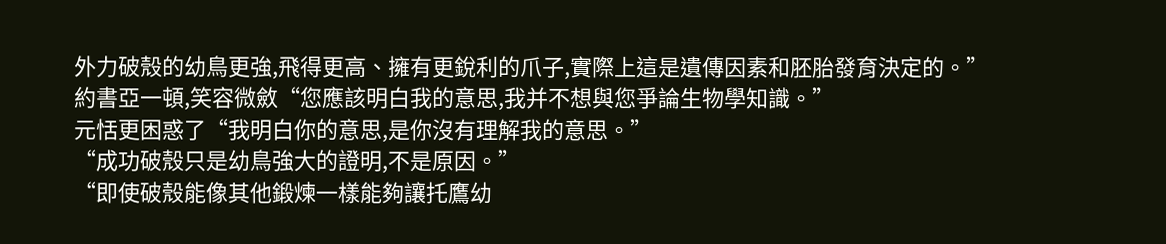外力破殼的幼鳥更強,飛得更高、擁有更銳利的爪子,實際上這是遺傳因素和胚胎發育決定的。”
約書亞一頓,笑容微斂“您應該明白我的意思,我并不想與您爭論生物學知識。”
元恬更困惑了“我明白你的意思,是你沒有理解我的意思。”
“成功破殼只是幼鳥強大的證明,不是原因。”
“即使破殼能像其他鍛煉一樣能夠讓托鷹幼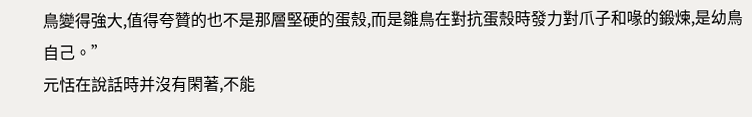鳥變得強大,值得夸贊的也不是那層堅硬的蛋殼,而是雛鳥在對抗蛋殼時發力對爪子和喙的鍛煉,是幼鳥自己。”
元恬在說話時并沒有閑著,不能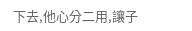下去,他心分二用,讓子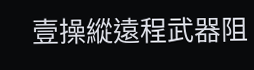壹操縱遠程武器阻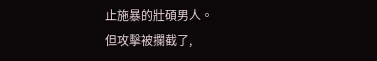止施暴的壯碩男人。
但攻擊被攔截了,